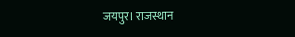जयपुर। राजस्थान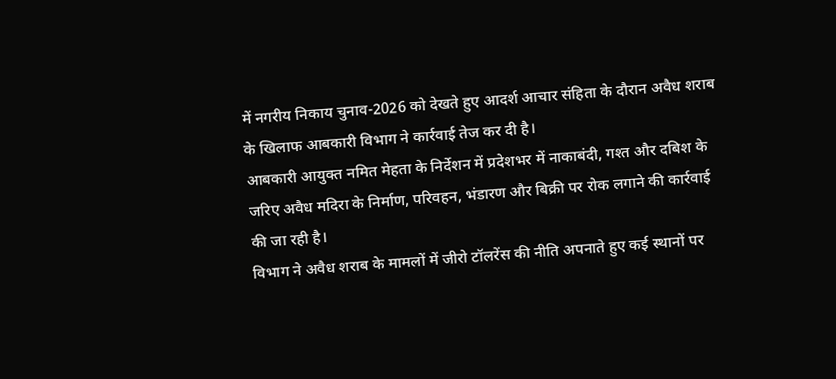में नगरीय निकाय चुनाव-2026 को देखते हुए आदर्श आचार संहिता के दौरान अवैध शराब के खिलाफ आबकारी विभाग ने कार्रवाई तेज कर दी है।
आबकारी आयुक्त नमित मेहता के निर्देशन में प्रदेशभर में नाकाबंदी, गश्त और दबिश के जरिए अवैध मदिरा के निर्माण, परिवहन, भंडारण और बिक्री पर रोक लगाने की कार्रवाई की जा रही है।
विभाग ने अवैध शराब के मामलों में जीरो टॉलरेंस की नीति अपनाते हुए कई स्थानों पर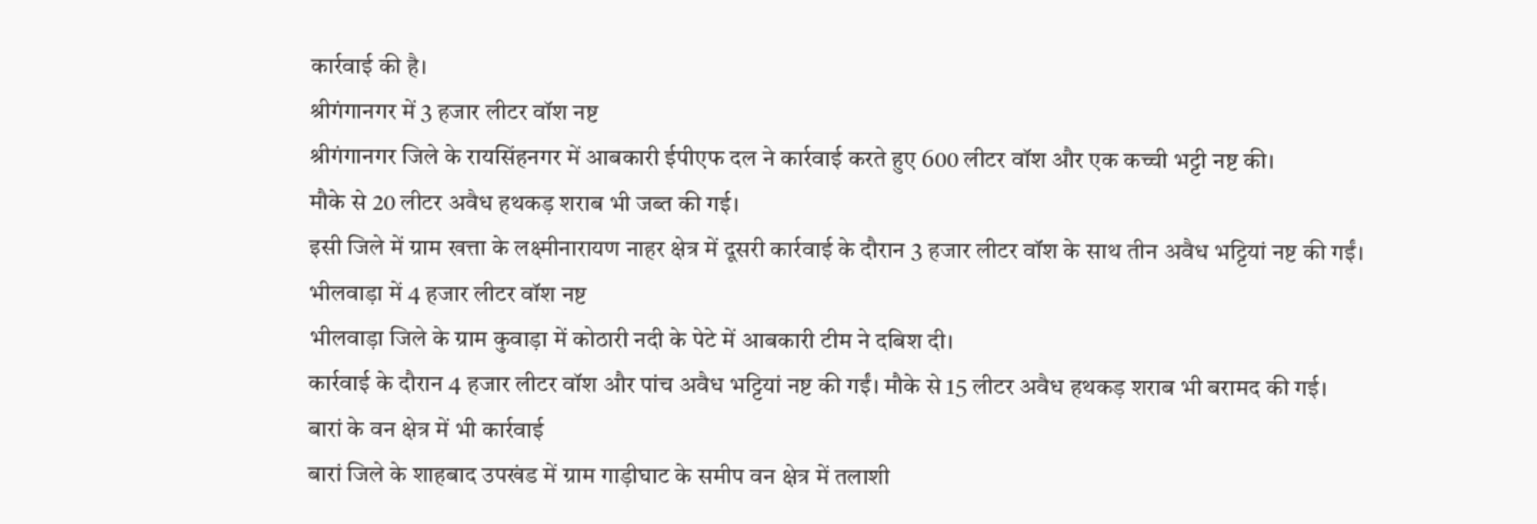कार्रवाई की है।
श्रीगंगानगर में 3 हजार लीटर वॉश नष्ट
श्रीगंगानगर जिले के रायसिंहनगर में आबकारी ईपीएफ दल ने कार्रवाई करते हुए 600 लीटर वॉश और एक कच्ची भट्टी नष्ट की।
मौके से 20 लीटर अवैध हथकड़ शराब भी जब्त की गई।
इसी जिले में ग्राम खत्ता के लक्ष्मीनारायण नाहर क्षेत्र में दूसरी कार्रवाई के दौरान 3 हजार लीटर वॉश के साथ तीन अवैध भट्टियां नष्ट की गईं।
भीलवाड़ा में 4 हजार लीटर वॉश नष्ट
भीलवाड़ा जिले के ग्राम कुवाड़ा में कोठारी नदी के पेटे में आबकारी टीम ने दबिश दी।
कार्रवाई के दौरान 4 हजार लीटर वॉश और पांच अवैध भट्टियां नष्ट की गईं। मौके से 15 लीटर अवैध हथकड़ शराब भी बरामद की गई।
बारां के वन क्षेत्र में भी कार्रवाई
बारां जिले के शाहबाद उपखंड में ग्राम गाड़ीघाट के समीप वन क्षेत्र में तलाशी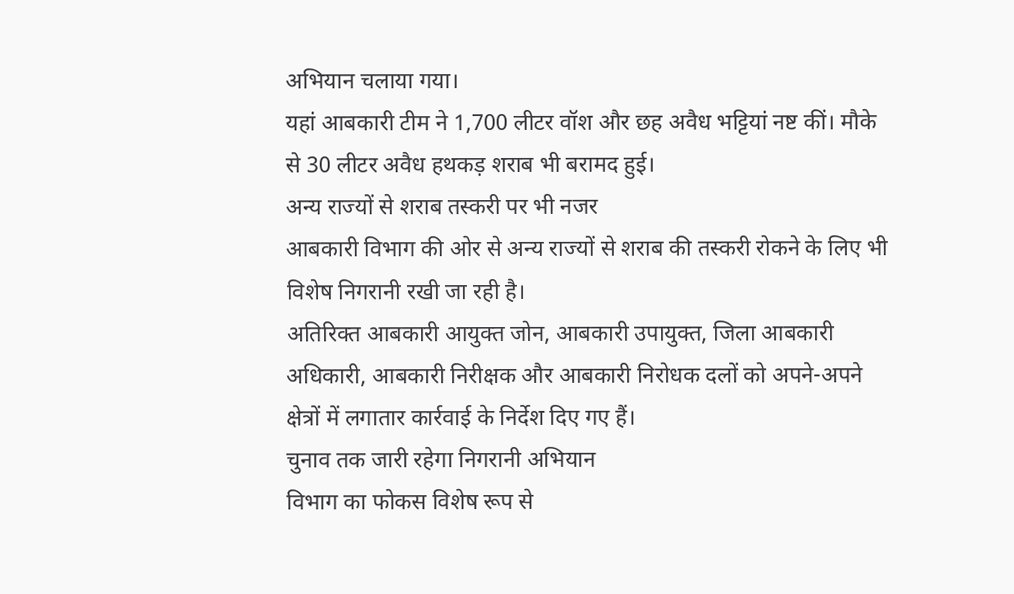अभियान चलाया गया।
यहां आबकारी टीम ने 1,700 लीटर वॉश और छह अवैध भट्टियां नष्ट कीं। मौके से 30 लीटर अवैध हथकड़ शराब भी बरामद हुई।
अन्य राज्यों से शराब तस्करी पर भी नजर
आबकारी विभाग की ओर से अन्य राज्यों से शराब की तस्करी रोकने के लिए भी विशेष निगरानी रखी जा रही है।
अतिरिक्त आबकारी आयुक्त जोन, आबकारी उपायुक्त, जिला आबकारी अधिकारी, आबकारी निरीक्षक और आबकारी निरोधक दलों को अपने-अपने क्षेत्रों में लगातार कार्रवाई के निर्देश दिए गए हैं।
चुनाव तक जारी रहेगा निगरानी अभियान
विभाग का फोकस विशेष रूप से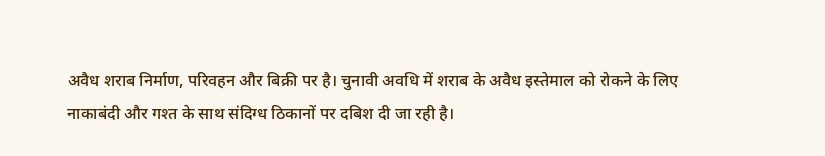अवैध शराब निर्माण, परिवहन और बिक्री पर है। चुनावी अवधि में शराब के अवैध इस्तेमाल को रोकने के लिए नाकाबंदी और गश्त के साथ संदिग्ध ठिकानों पर दबिश दी जा रही है।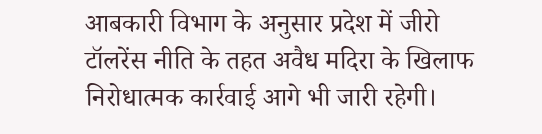आबकारी विभाग के अनुसार प्रदेश में जीरो टॉलरेंस नीति के तहत अवैध मदिरा के खिलाफ निरोधात्मक कार्रवाई आगे भी जारी रहेगी।